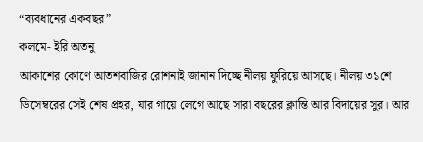“ব্যবধানের একবছর”
কলমে- ইরি অতনু
আকাশের কোণে আতশবাজির রোশনাই জানান দিচ্ছে নীলয় ফুরিয়ে আসছে। নীলয় ৩১শে ডিসেম্বরের সেই শেষ প্রহর, যার গায়ে লেগে আছে সারা বছরের ক্লান্তি আর বিদায়ের সুর। আর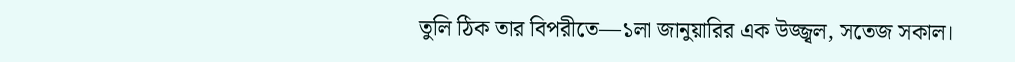তুলি ঠিক তার বিপরীতে—১লা জানুয়ারির এক উজ্জ্বল, সতেজ সকাল।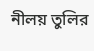নীলয় তুলির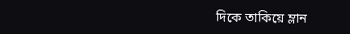দিকে তাকিয়ে ম্লান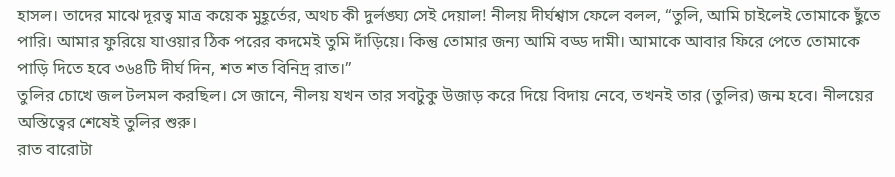হাসল। তাদের মাঝে দূরত্ব মাত্র কয়েক মুহূর্তের, অথচ কী দুর্লঙ্ঘ্য সেই দেয়াল! নীলয় দীর্ঘশ্বাস ফেলে বলল, “তুলি, আমি চাইলেই তোমাকে ছুঁতে পারি। আমার ফুরিয়ে যাওয়ার ঠিক পরের কদমেই তুমি দাঁড়িয়ে। কিন্তু তোমার জন্য আমি বড্ড দামী। আমাকে আবার ফিরে পেতে তোমাকে পাড়ি দিতে হবে ৩৬৪টি দীর্ঘ দিন, শত শত বিনিদ্র রাত।”
তুলির চোখে জল টলমল করছিল। সে জানে, নীলয় যখন তার সবটুকু উজাড় করে দিয়ে বিদায় নেবে, তখনই তার (তুলির) জন্ম হবে। নীলয়ের অস্তিত্বের শেষেই তুলির শুরু।
রাত বারোটা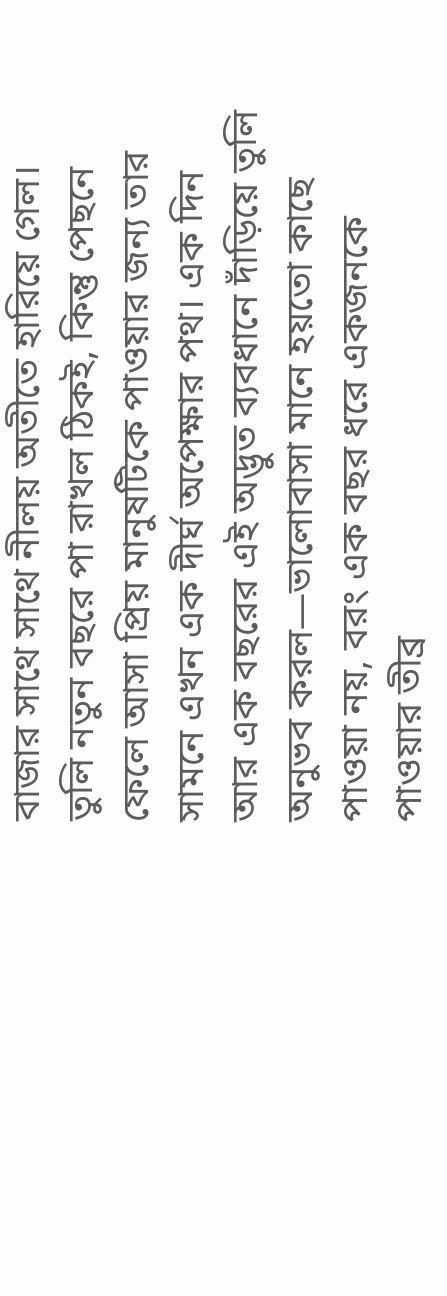বাজার সাথে সাথে নীলয় অতীতে হারিয়ে গেল। তুলি নতুন বছরে পা রাখল ঠিকই, কিন্তু পেছনে ফেলে আসা প্রিয় মানুষটিকে পাওয়ার জন্য তার সামনে এখন এক দীর্ঘ অপেক্ষার পথ। এক দিন আর এক বছরের এই অদ্ভুত ব্যবধানে দাঁড়িয়ে তুলি অনুভব করল—ভালোবাসা মানে হয়তো কাছে পাওয়া নয়, বরং এক বছর ধরে একজনকে পাওয়ার তীব্র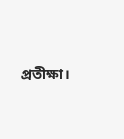প্রতীক্ষা।